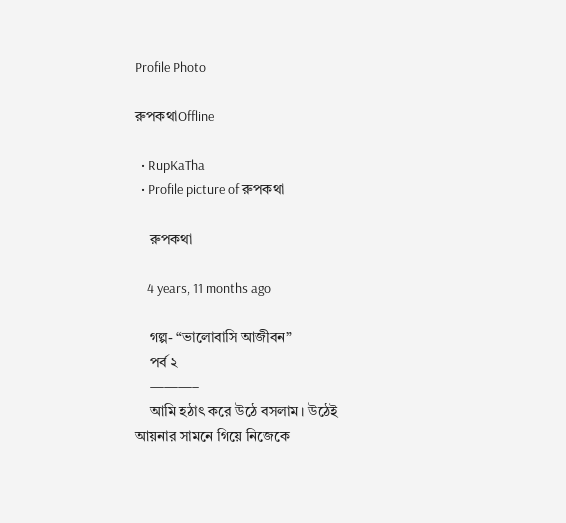Profile Photo

রুপকথাOffline

  • RupKaTha
  • Profile picture of রুপকথা

    রুপকথা

    4 years, 11 months ago

    গল্প- “ভালোবাসি আজীবন”
    পর্ব ২
    ———–
    আমি হঠাৎ করে উঠে বসলাম। উঠেই আয়নার সামনে গিয়ে নিজেকে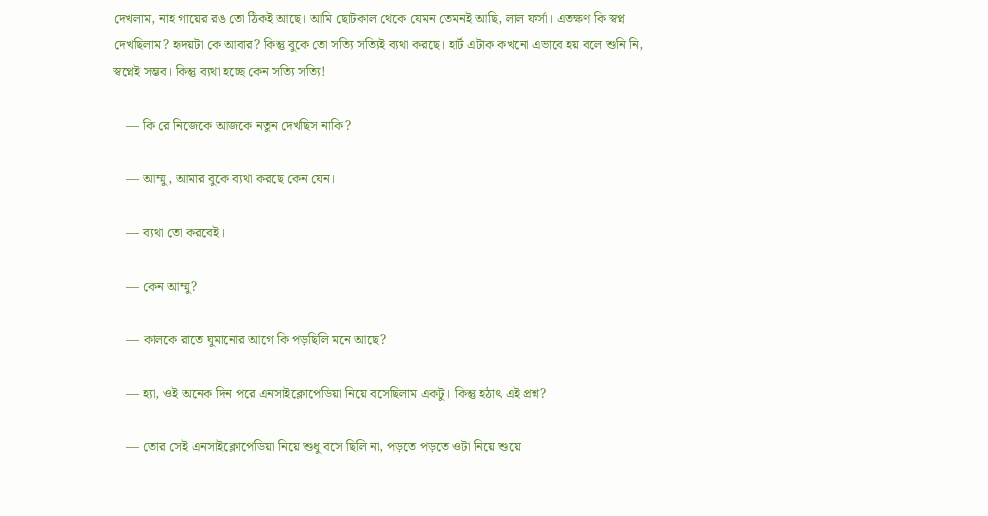দেখলাম, নাহ গায়ের রঙ তো ঠিকই আছে। আমি ছোটকাল থেকে যেমন তেমনই আছি, লাল ফর্সা। এতক্ষণ কি স্বপ্ন দেখছিলাম? হৃদয়টা কে আবার? কিন্তু বুকে তো সত্যি সত্যিই ব্যথা করছে। হার্ট এটাক কখনো এভাবে হয় বলে শুনি নি, স্বপ্নেই সম্ভব। কিন্তু ব্যথা হচ্ছে কেন সত্যি সত্যি!

    — কি রে নিজেকে আজকে নতুন দেখছিস নাকি?

    — আম্মু, আমার বুকে ব্যথা করছে কেন যেন।

    — ব্যথা তো করবেই।

    — কেন আম্মু?

    — কালকে রাতে ঘুমানোর আগে কি পড়ছিলি মনে আছে?

    — হ্যা, ওই অনেক দিন পরে এনসাইক্লোপেডিয়া নিয়ে বসেছিলাম একটু। কিন্তু হঠাৎ এই প্রশ্ন?

    — তোর সেই এনসাইক্লোপেডিয়া নিয়ে শুধু বসে ছিলি না, পড়তে পড়তে ওটা নিয়ে শুয়ে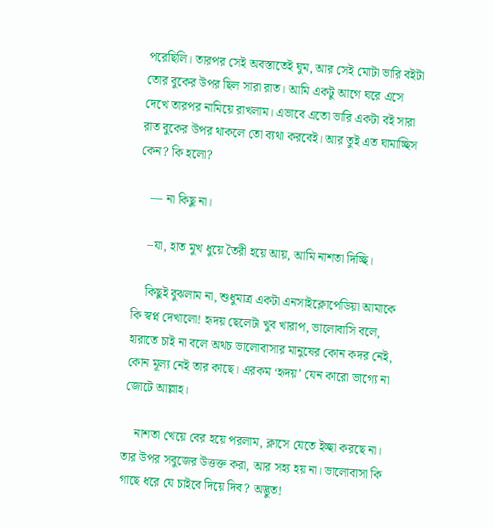পরেছিলি। তারপর সেই অবস্তাতেই ঘুম, আর সেই মোটা ভারি বইটা তোর বুকের উপর ছিল সারা রাত। আমি একটু আগে ঘরে এসে দেখে তারপর নামিয়ে রাখলাম। এভাবে এতো ভারি একটা বই সারা রাত বুকের উপর থাকলে তো ব্যথা করবেই। আর তুই এত ঘামাচ্ছিস কেন? কি হলো?

    — না কিছু না।

    –যা, হাত মুখ ধুয়ে তৈরী হয়ে আয়, আমি নাশতা দিচ্ছি।

    কিছুই বুঝলাম না, শুধুমাত্র একটা এনসাইক্লোপেডিয়া আমাকে কি স্বপ্ন দেখালো! হৃদয় ছেলেটা খুব খারাপ, ভালোবাসি বলে, হারাতে চাই না বলে অথচ ভালোবাসার মানুষের কোন কদর নেই, কোন মূল্য নেই তার কাছে। এরকম ‘হৃদয়’ যেন কারো ভাগ্যে না জোটে আল্লাহ।

    নাশতা খেয়ে বের হয়ে পরলাম, ক্লাসে যেতে ইচ্ছা করছে না। তার উপর সবুজের উত্তক্ত করা, আর সহ্য হয় না। ভালোবাসা কি গাছে ধরে যে চাইবে দিয়ে দিব? অদ্ভুত!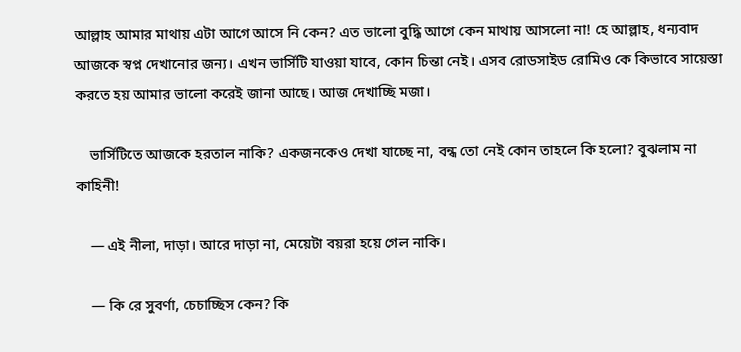আল্লাহ আমার মাথায় এটা আগে আসে নি কেন? এত ভালো বুদ্ধি আগে কেন মাথায় আসলো না! হে আল্লাহ, ধন্যবাদ আজকে স্বপ্ন দেখানোর জন্য। এখন ভার্সিটি যাওয়া যাবে, কোন চিন্তা নেই। এসব রোডসাইড রোমিও কে কিভাবে সায়েস্তা করতে হয় আমার ভালো করেই জানা আছে। আজ দেখাচ্ছি মজা।

    ভার্সিটিতে আজকে হরতাল নাকি? একজনকেও দেখা যাচ্ছে না, বন্ধ তো নেই কোন তাহলে কি হলো? বুঝলাম না কাহিনী!

    — এই নীলা, দাড়া। আরে দাড়া না, মেয়েটা বয়রা হয়ে গেল নাকি।

    — কি রে সুবর্ণা, চেচাচ্ছিস কেন? কি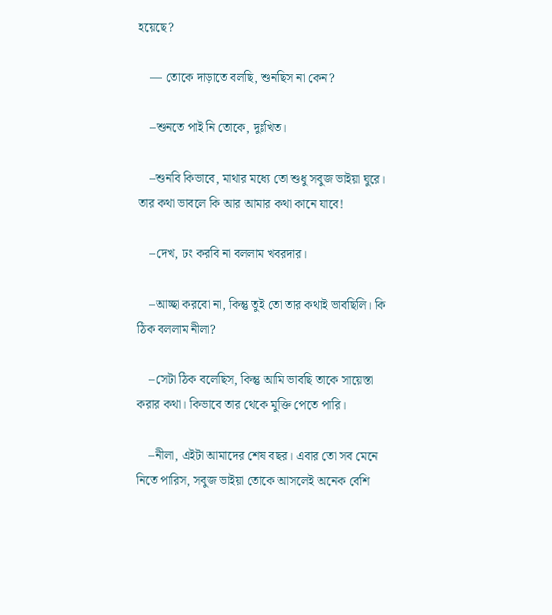হয়েছে?

    — তোকে দাড়াতে বলছি, শুনছিস না কেন?

    –শুনতে পাই নি তোকে, দুঃখিত।

    –শুনবি কিভাবে, মাথার মধ্যে তো শুধু সবুজ ভাইয়া ঘুরে। তার কথা ভাবলে কি আর আমার কথা কানে যাবে!

    –দেখ, ঢং করবি না বললাম খবরদার।

    –আচ্ছা করবো না, কিন্তু তুই তো তার কথাই ভাবছিলি। কি ঠিক বললাম নীলা?

    –সেটা ঠিক বলেছিস, কিন্তু আমি ভাবছি তাকে সায়েস্তা করার কথা। কিভাবে তার থেকে মুক্তি পেতে পারি।

    –নীলা, এইটা আমাদের শেষ বছর। এবার তো সব মেনে নিতে পারিস, সবুজ ভাইয়া তোকে আসলেই অনেক বেশি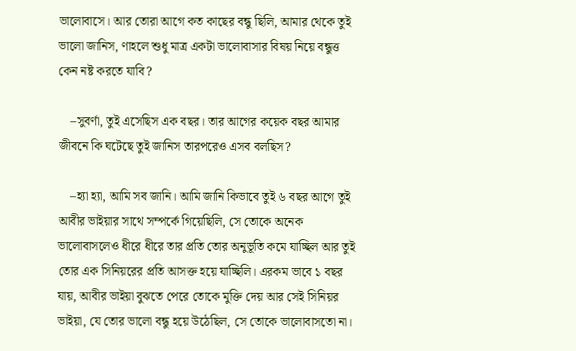ভালোবাসে। আর তোরা আগে কত কাছের বন্ধু ছিলি, আমার থেকে তুই ভালো জানিস, ণাহলে শুধু মাত্র একটা ভালোবাসার বিষয় নিয়ে বন্ধুত্ত কেন নষ্ট করতে যাবি?

    –সুবর্ণা, তুই এসেছিস এক বছর। তার আগের কয়েক বছর আমার জীবনে কি ঘটেছে তুই জানিস তারপরেও এসব বলছিস?

    –হ্যা হ্যা, আমি সব জানি। আমি জানি কিভাবে তুই ৬ বছর আগে তুই আবীর ভাইয়ার সাথে সম্পর্কে গিয়েছিলি, সে তোকে অনেক ভালোবাসলেও ধীরে ধীরে তার প্রতি তোর অনুভূতি কমে যাচ্ছিল আর তুই তোর এক সিনিয়রের প্রতি আসক্ত হয়ে যাচ্ছিলি। এরকম ভাবে ১ বছর যায়, আবীর ভাইয়া বুঝতে পেরে তোকে মুক্তি দেয় আর সেই সিনিয়র ভাইয়া, যে তোর ভালো বন্ধু হয়ে উঠেছিল, সে তোকে ভালোবাসতো না।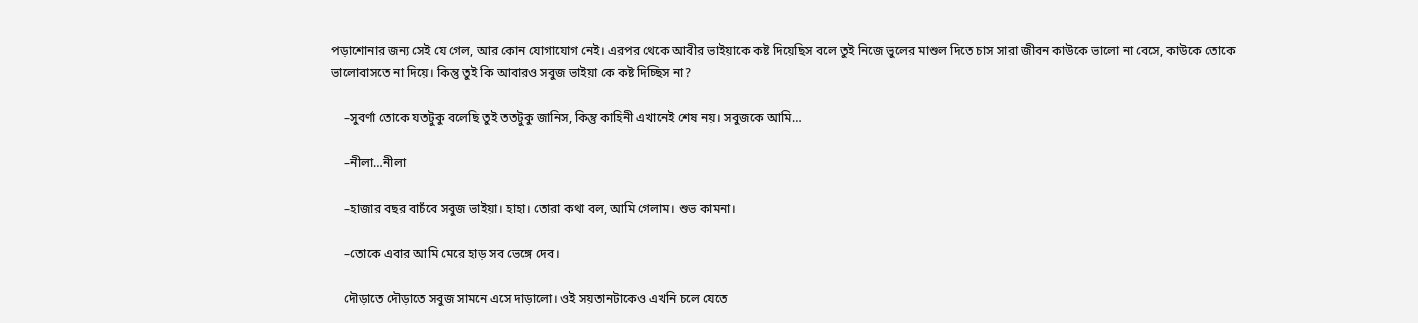পড়াশোনার জন্য সেই যে গেল, আর কোন যোগাযোগ নেই। এরপর থেকে আবীর ভাইয়াকে কষ্ট দিয়েছিস বলে তুই নিজে ভুলের মাশুল দিতে চাস সারা জীবন কাউকে ভালো না বেসে, কাউকে তোকে ভালোবাসতে না দিয়ে। কিন্তু তুই কি আবারও সবুজ ভাইয়া কে কষ্ট দিচ্ছিস না?

    –সুবর্ণা তোকে যতটুকু বলেছি তুই ততটুকু জানিস, কিন্তু কাহিনী এখানেই শেষ নয়। সবুজকে আমি…

    –নীলা…নীলা

    –হাজার বছর বাচঁবে সবুজ ভাইয়া। হাহা। তোরা কথা বল, আমি গেলাম। শুভ কামনা।

    –তোকে এবার আমি মেরে হাড় সব ভেঙ্গে দেব।

    দৌড়াতে দৌড়াতে সবুজ সামনে এসে দাড়ালো। ওই সয়তানটাকেও এখনি চলে যেতে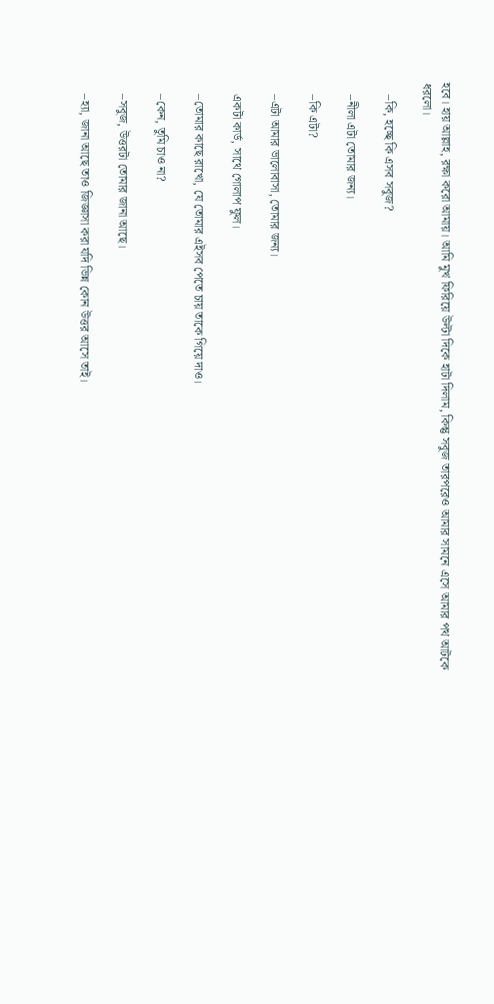হবে। হায় আল্লাহ, রক্ষা করো আমায়। আমি মুখ ফিরিয়ে উল্টা দিকে হাটা দিলাম, কিন্তু সবুজ তারপরেও আমার সামনে এসে আমার পথ আটকে ধরলো।

    –কি, হচ্ছে কি এসব সবুজ?

    –নীলা এটা তোমার জন্য।

    –কি এটা?

    –এটা আমার ভালোবাসা, তোমার জন্য।

    একটা কার্ড, সাথে গোলাপ ফুল।

    –তোমার কাছে রাখো, যে তোমার এইসব পেতে চায় তাকে গিয়ে দাও।

    –কেন, তুমি চাও না?

    –সবুজ, উত্তরটা তোমার জানা আছে।

    –হ্যা, জানা আছে তাও জিজ্ঞাসা করা যদি ভিন্ন কোন উত্তর আসে তাই।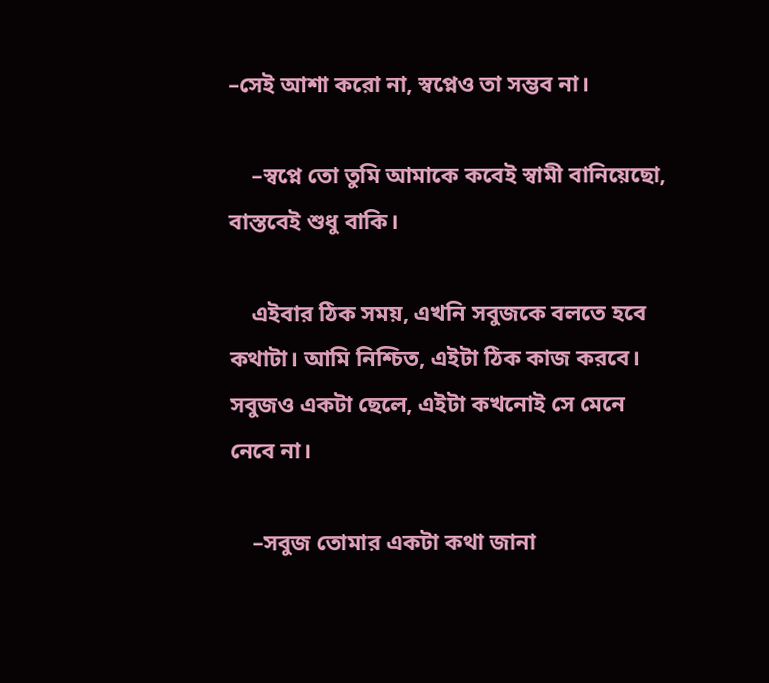–সেই আশা করো না, স্বপ্নেও তা সম্ভব না।

    –স্বপ্নে তো তুমি আমাকে কবেই স্বামী বানিয়েছো, বাস্তবেই শুধু বাকি।

    এইবার ঠিক সময়, এখনি সবুজকে বলতে হবে কথাটা। আমি নিশ্চিত, এইটা ঠিক কাজ করবে। সবুজও একটা ছেলে, এইটা কখনোই সে মেনে নেবে না।

    –সবুজ তোমার একটা কথা জানা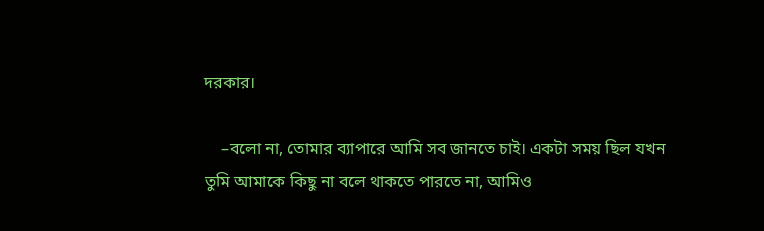দরকার।

    –বলো না, তোমার ব্যাপারে আমি সব জানতে চাই। একটা সময় ছিল যখন তুমি আমাকে কিছু না বলে থাকতে পারতে না, আমিও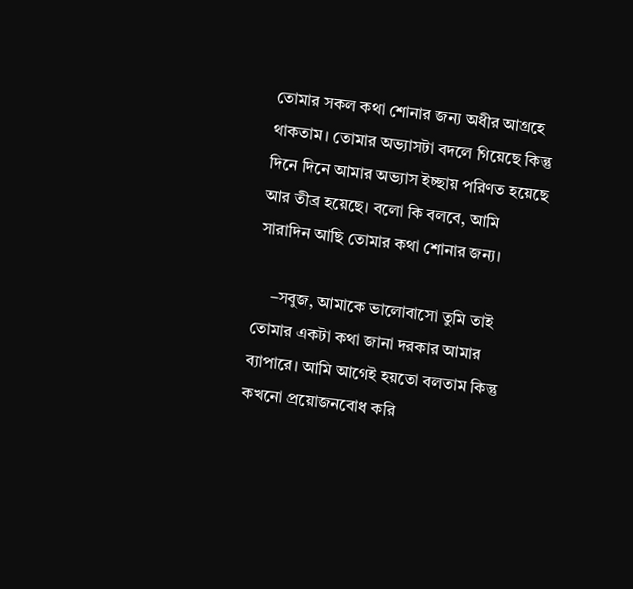তোমার সকল কথা শোনার জন্য অধীর আগ্রহে থাকতাম। তোমার অভ্যাসটা বদলে গিয়েছে কিন্তু দিনে দিনে আমার অভ্যাস ইচ্ছায় পরিণত হয়েছে আর তীব্র হয়েছে। বলো কি বলবে, আমি সারাদিন আছি তোমার কথা শোনার জন্য।

    –সবুজ, আমাকে ভালোবাসো তুমি তাই তোমার একটা কথা জানা দরকার আমার ব্যাপারে। আমি আগেই হয়তো বলতাম কিন্তু কখনো প্রয়োজনবোধ করি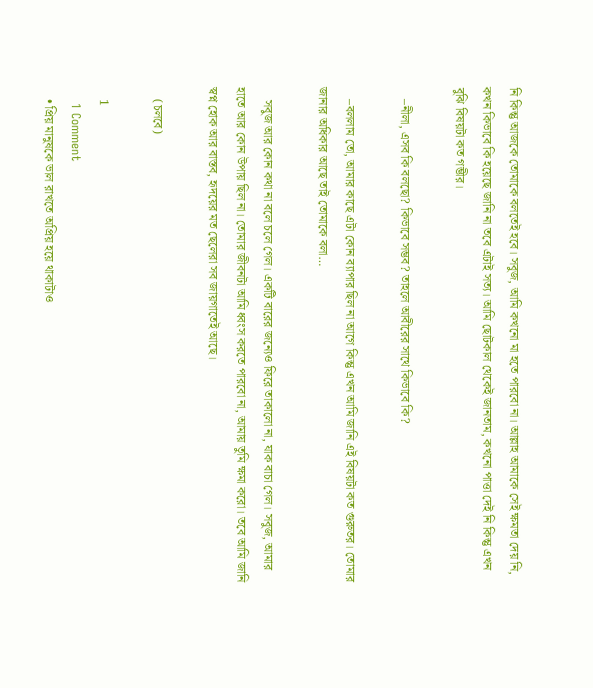নি কিন্তু আজকে তোমাকে বলতেই হবে। সবুজ, আমি কখনো মা হতে পারবো না। আল্লাহ আমাকে সেই ক্ষমতা দেয় নি, কখন কিভাবে কি হয়েছে জানি না তবে এটাই সত্য। আমি ছোটকাল থেকেই জানতাম, কখনো পাত্তা দেই নি কিন্তু এখন বুঝি বিষয়টা কত গম্ভীর।

    –নীলা, এসব কি বলছো? কিভাবে সম্ভব? তাহলে আবীরের সাথে কিভাবে কি?

    –বললাম তো, আমার কাছে এটা কোন ব্যাপার ছিল না আগে কিন্তু এখন আমি জানি এই বিষয়টা কত গুরুতর। তোমার জানার অধিকার আছে তাই তোমাকে বলা…

    সবুজ আর কোন কথা না বলে চলে গেল। একটি বারের জন্যেও ফিরে তাকালো না, যাক বাচা গেল। সবুজ, আমার হাতে আর কোন উপায় ছিল না। তোমার জীবনটা আমি ধ্বংস করতে পারবো না, আমায় তুমি ক্ষমা করো। তবে আমি জানি স্বপ্ন হোক আর বাস্তব, হৃদয়ের মত ছেলেরা সব জায়গাতেই আছে।

    (চলবে)

    1
    1 Comment
    • প্রিয় মানুষকে ভাল রাখতে অপ্রিয় হয়ে থাকাটাও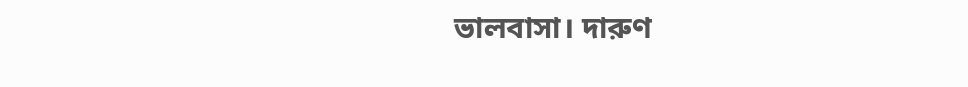ভালবাসা। দারুণ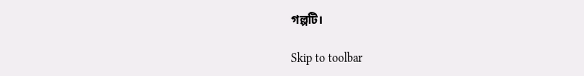গল্পটি।

Skip to toolbar